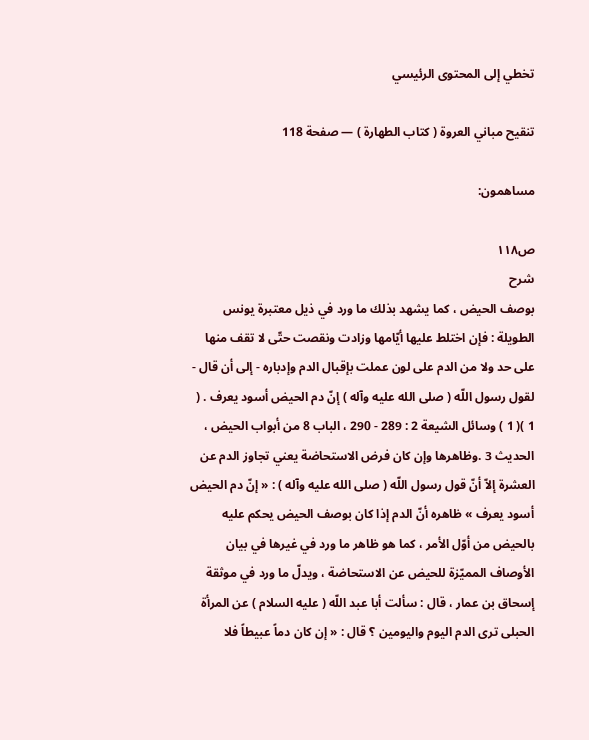تخطي إلى المحتوى الرئيسي

تنقيح مباني العروة ( كتاب الطهارة ) — صفحة 118

مساهمون:

ص١١٨
شرح
بوصف الحيض ، كما يشهد بذلك ما ورد في ذيل معتبرة يونس الطويلة : فإن اختلط عليها أيّامها وزادت ونقصت حتّى لا تقف منها على حد ولا من الدم على لون عملت بإقبال الدم وإدباره - إلى أن قال - لقول رسول اللّه ( صلى الله عليه وآله ) إنّ دم الحيض أسود يعرف . ( 1 )( 1 ) وسائل الشيعة 2 : 289 - 290 ، الباب 8 من أبواب الحيض ، الحديث 3 .وظاهرها وإن كان فرض الاستحاضة يعني تجاوز الدم عن العشرة إلاّ أنّ قول رسول اللّه ( صلى الله عليه وآله ) : « إنّ دم الحيض أسود يعرف » ظاهره أنّ الدم إذا كان بوصف الحيض يحكم عليه بالحيض من أوّل الأمر ، كما هو ظاهر ما ورد في غيرها في بيان الأوصاف المميّزة للحيض عن الاستحاضة ، ويدلّ ما ورد في موثقة إسحاق بن عمار ، قال : سألت أبا عبد اللّه ( عليه السلام ) عن المرأة الحبلى ترى الدم اليوم واليومين ؟ قال : « إن كان دماً عبيطاً فلا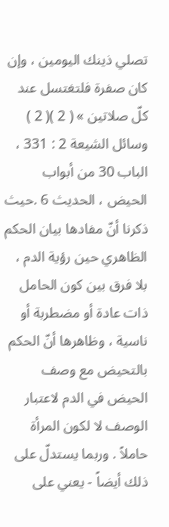تصلي ذينك اليومين ، وإن كان صفرة فلتغتسل عند كلّ صلاتين » ( 2 )( 2 ) وسائل الشيعة 2 : 331 ، الباب 30 من أبواب الحيض ، الحديث 6 .حيث ذكرنا أنّ مفادها بيان الحكم الظاهري حين رؤية الدم ، بلا فرق بين كون الحامل ذات عادة أو مضطربة أو ناسية ، وظاهرها أنّ الحكم بالتحيض مع وصف الحيض في الدم لاعتبار الوصف لا لكون المرأة حاملاً . وربما يستدلّ على ذلك أيضاً - يعني على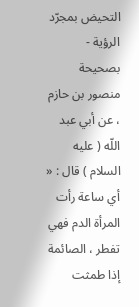التحيض بمجرّد الرؤية - بصحيحة منصور بن حازم ، عن أبي عبد اللّه ( عليه السلام ) قال : « أي ساعة رأت المرأة الدم فهي تفطر ، الصائمة إذا طمثت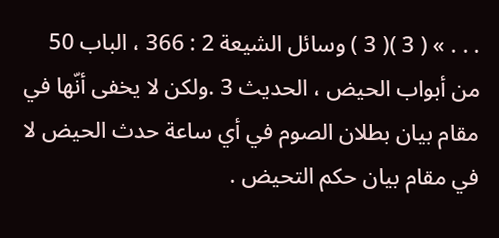. . . » ( 3 )( 3 ) وسائل الشيعة 2 : 366 ، الباب 50 من أبواب الحيض ، الحديث 3 .ولكن لا يخفى أنّها في مقام بيان بطلان الصوم في أي ساعة حدث الحيض لا في مقام بيان حكم التحيض .